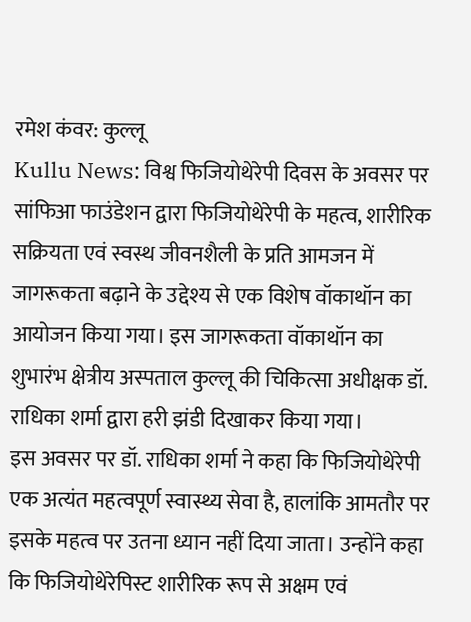रमेश कंवर: कुल्लू
Kullu News: विश्व फिजियोथेरेपी दिवस के अवसर पर सांफिआ फाउंडेशन द्वारा फिजियोथेरेपी के महत्व, शारीरिक सक्रियता एवं स्वस्थ जीवनशैली के प्रति आमजन में जागरूकता बढ़ाने के उद्देश्य से एक विशेष वॉकाथॉन का आयोजन किया गया। इस जागरूकता वॉकाथॉन का शुभारंभ क्षेत्रीय अस्पताल कुल्लू की चिकित्सा अधीक्षक डॉ. राधिका शर्मा द्वारा हरी झंडी दिखाकर किया गया।
इस अवसर पर डॉ. राधिका शर्मा ने कहा कि फिजियोथेरेपी एक अत्यंत महत्वपूर्ण स्वास्थ्य सेवा है, हालांकि आमतौर पर इसके महत्व पर उतना ध्यान नहीं दिया जाता। उन्होंने कहा कि फिजियोथेरेपिस्ट शारीरिक रूप से अक्षम एवं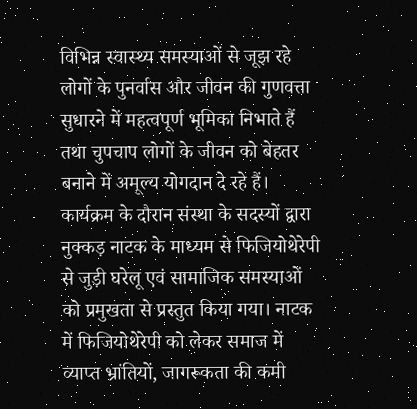विभिन्न स्वास्थ्य समस्याओं से जूझ रहे लोगों के पुनर्वास और जीवन की गुणवत्ता सुधारने में महत्वपूर्ण भूमिका निभाते हैं तथा चुपचाप लोगों के जीवन को बेहतर बनाने में अमूल्य योगदान दे रहे हैं।
कार्यक्रम के दौरान संस्था के सदस्यों द्वारा नुक्कड़ नाटक के माध्यम से फिजियोथेरेपी से जुड़ी घरेलू एवं सामाजिक समस्याओं को प्रमुखता से प्रस्तुत किया गया। नाटक में फिजियोथेरेपी को लेकर समाज में व्याप्त भ्रांतियों, जागरूकता की कमी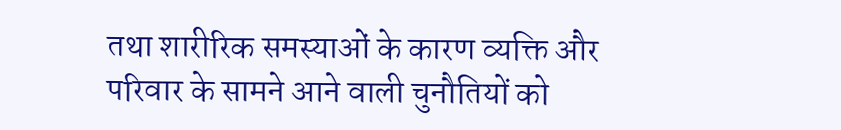तथा शारीरिक समस्याओं के कारण व्यक्ति और परिवार के सामने आने वाली चुनौतियों को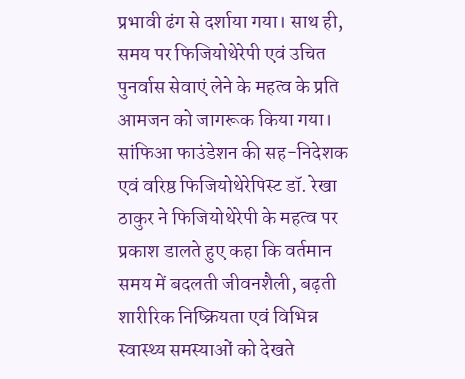प्रभावी ढंग से दर्शाया गया। साथ ही, समय पर फिजियोथेरेपी एवं उचित पुनर्वास सेवाएं लेने के महत्व के प्रति आमजन को जागरूक किया गया।
सांफिआ फाउंडेशन की सह-निदेशक एवं वरिष्ठ फिजियोथेरेपिस्ट डॉ. रेखा ठाकुर ने फिजियोथेरेपी के महत्व पर प्रकाश डालते हुए कहा कि वर्तमान समय में बदलती जीवनशैली, बढ़ती शारीरिक निष्क्रियता एवं विभिन्न स्वास्थ्य समस्याओं को देखते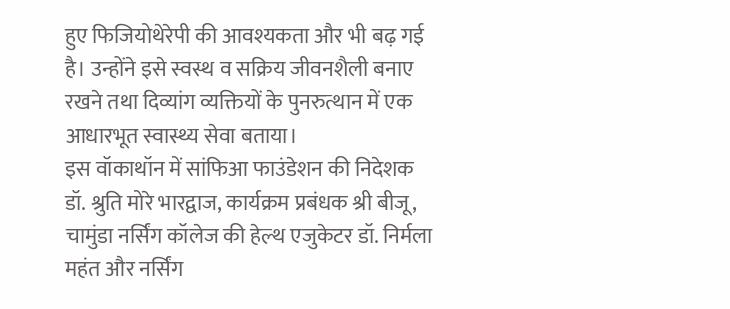हुए फिजियोथेरेपी की आवश्यकता और भी बढ़ गई है। उन्होंने इसे स्वस्थ व सक्रिय जीवनशैली बनाए रखने तथा दिव्यांग व्यक्तियों के पुनरुत्थान में एक आधारभूत स्वास्थ्य सेवा बताया।
इस वॉकाथॉन में सांफिआ फाउंडेशन की निदेशक डॉ. श्रुति मोरे भारद्वाज, कार्यक्रम प्रबंधक श्री बीजू, चामुंडा नर्सिंग कॉलेज की हेल्थ एजुकेटर डॉ. निर्मला महंत और नर्सिंग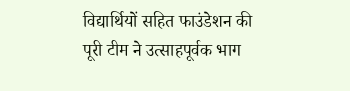विद्यार्थियों सहित फाउंडेशन की पूरी टीम ने उत्साहपूर्वक भाग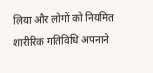लिया और लोगों को नियमित शारीरिक गतिविधि अपनाने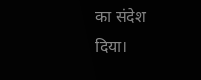का संदेश दिया।